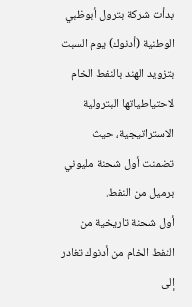بدأت شركة بترول أبوظبي الوطنية (أدنوك) يوم السبت بتزويد الهند بالنفط الخام لاحتياطياتها البترولية الاستراتيجية، حيث تضمنت أول شحنة مليوني برميل من النفط.
أول شحنة تاريخية من النفط الخام من أدنوك تغادر إلى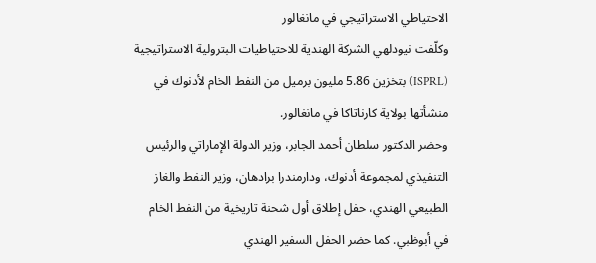الاحتياطي الاستراتيجي في مانغالور
وكلّفت نيودلهي الشركة الهندية للاحتياطيات البترولية الاستراتيجية (ISPRL) بتخزين 5.86 مليون برميل من النفط الخام لأدنوك في منشأتها بولاية كارناتاكا في مانغالور.
وحضر الدكتور سلطان أحمد الجابر، وزير الدولة الإماراتي والرئيس التنفيذي لمجموعة أدنوك، ودارمندرا برادهان، وزير النفط والغاز الطبيعي الهندي، حفل إطلاق أول شحنة تاريخية من النفط الخام في أبوظبي. كما حضر الحفل السفير الهندي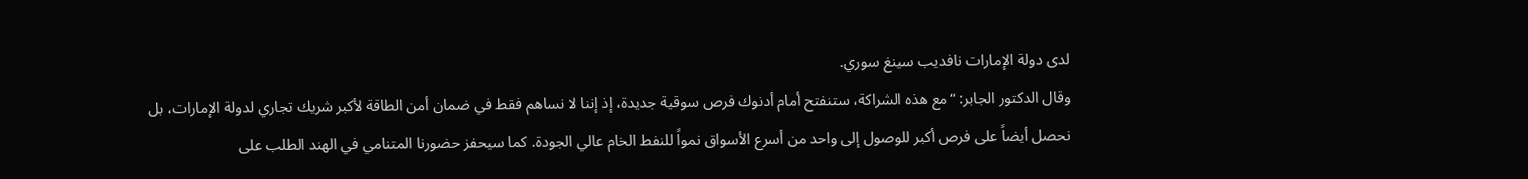لدى دولة الإمارات نافديب سينغ سوري.
وقال الدكتور الجابر: “مع هذه الشراكة، ستنفتح أمام أدنوك فرص سوقية جديدة، إذ إننا لا نساهم فقط في ضمان أمن الطاقة لأكبر شريك تجاري لدولة الإمارات، بل نحصل أيضاً على فرص أكبر للوصول إلى واحد من أسرع الأسواق نمواً للنفط الخام عالي الجودة. كما سيحفز حضورنا المتنامي في الهند الطلب على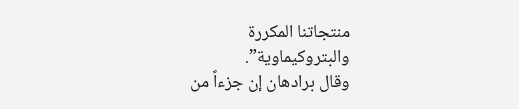منتجاتنا المكررة والبتروكيماوية”.
وقال برادهان إن جزءاً من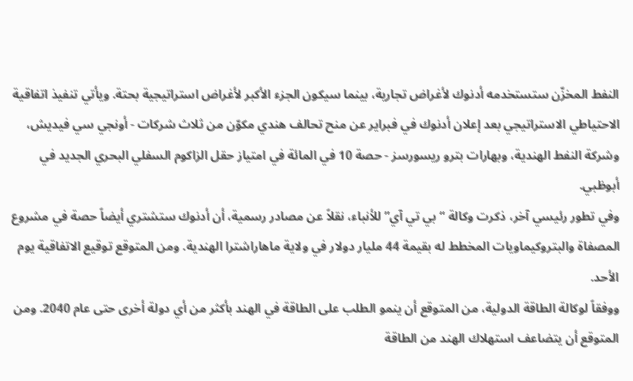النفط المخزّن ستستخدمه أدنوك لأغراض تجارية، بينما سيكون الجزء الأكبر لأغراض استراتيجية بحتة. ويأتي تنفيذ اتفاقية الاحتياطي الاستراتيجي بعد إعلان أدنوك في فبراير عن منح تحالف هندي مكوّن من ثلاث شركات - أونجي سي فيديش، وشركة النفط الهندية، وبهارات بترو ريسورسز - حصة 10 في المائة في امتياز حقل الزاكوم السفلي البحري الجديد في أبوظبي.
وفي تطور رئيسي آخر، ذكرت وكالة “بي تي آي” للأنباء، نقلاً عن مصادر رسمية، أن أدنوك ستشتري أيضاً حصة في مشروع المصفاة والبتروكيماويات المخطط له بقيمة 44 مليار دولار في ولاية ماهاراشترا الهندية. ومن المتوقع توقيع الاتفاقية يوم الأحد.
ووفقاً لوكالة الطاقة الدولية، من المتوقع أن ينمو الطلب على الطاقة في الهند بأكثر من أي دولة أخرى حتى عام 2040. ومن المتوقع أن يتضاعف استهلاك الهند من الطاقة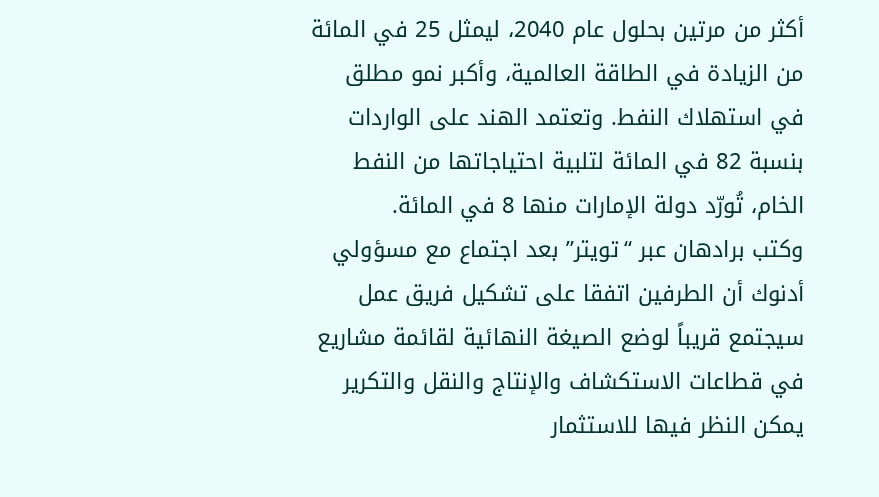أكثر من مرتين بحلول عام 2040، ليمثل 25 في المائة من الزيادة في الطاقة العالمية، وأكبر نمو مطلق في استهلاك النفط. وتعتمد الهند على الواردات بنسبة 82 في المائة لتلبية احتياجاتها من النفط الخام، تُورّد دولة الإمارات منها 8 في المائة.
وكتب برادهان عبر “تويتر” بعد اجتماع مع مسؤولي أدنوك أن الطرفين اتفقا على تشكيل فريق عمل سيجتمع قريباً لوضع الصيغة النهائية لقائمة مشاريع في قطاعات الاستكشاف والإنتاج والنقل والتكرير يمكن النظر فيها للاستثمار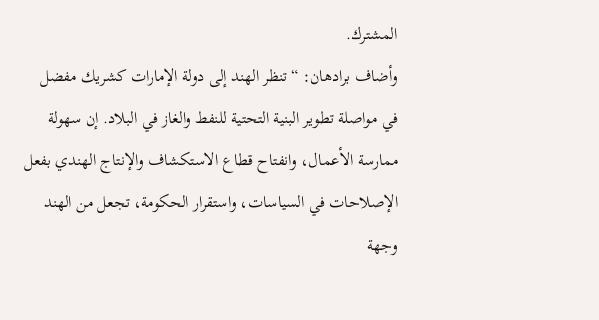المشترك.
وأضاف برادهان: “تنظر الهند إلى دولة الإمارات كشريك مفضل في مواصلة تطوير البنية التحتية للنفط والغاز في البلاد. إن سهولة ممارسة الأعمال، وانفتاح قطاع الاستكشاف والإنتاج الهندي بفعل الإصلاحات في السياسات، واستقرار الحكومة، تجعل من الهند وجهة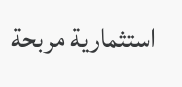استثمارية مربحة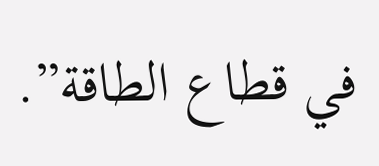في قطاع الطاقة”.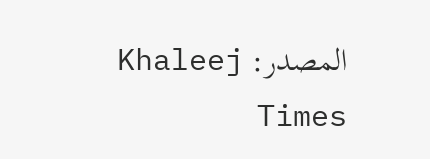المصدر: Khaleej Times